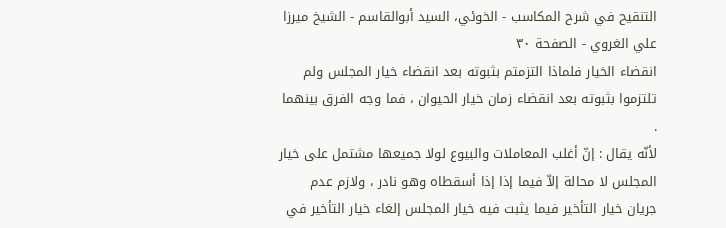التنقيح في شرح المكاسب - الخوئي، السيد أبوالقاسم - الشيخ ميرزا علي الغروي - الصفحة ٣٠
انقضاء الخيار فلماذا التزمتم بثبوته بعد انقضاء خيار المجلس ولم تلتزموا بثبوته بعد انقضاء زمان خيار الحيوان ، فما وجه الفرق بينهما .
لأنّه يقال : إنّ أغلب المعاملات والبيوع لولا جميعها مشتمل على خيار المجلس لا محالة إلاّ فيما إذا إذا أسقطاه وهو نادر ، ولازم عدم جريان خيار التأخير فيما يثبت فيه خيار المجلس إلغاء خيار التأخير في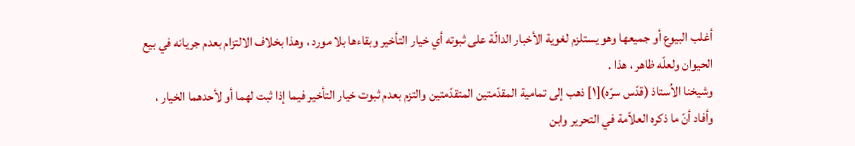أغلب البيوع أو جميعها وهو يستلزم لغوية الأخبار الدالّة على ثبوته أي خيار التأخير وبقاءها بلا مورد ، وهذا بخلاف الالتزام بعدم جريانه في بيع الحيوان ولعلّه ظاهر ، هذا .
وشيخنا الاُستاذ (قدّس سرّه)[١] ذهب إلى تمامية المقدّمتين المتقدّمتين والتزم بعدم ثبوت خيار التأخير فيما إذا ثبت لهما أو لأحدهما الخيار ، وأفاد أنّ ما ذكره العلاّمة في التحرير وابن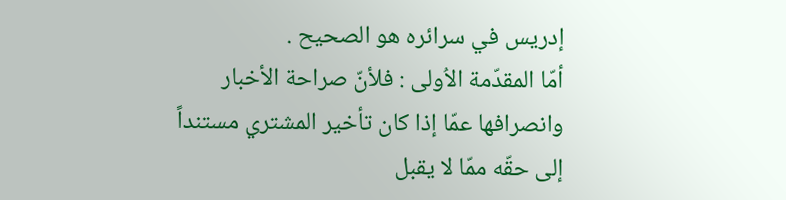إدريس في سرائره هو الصحيح .
أمّا المقدّمة الاُولى : فلأنّ صراحة الأخبار وانصرافها عمّا إذا كان تأخير المشتري مستنداً إلى حقّه ممّا لا يقبل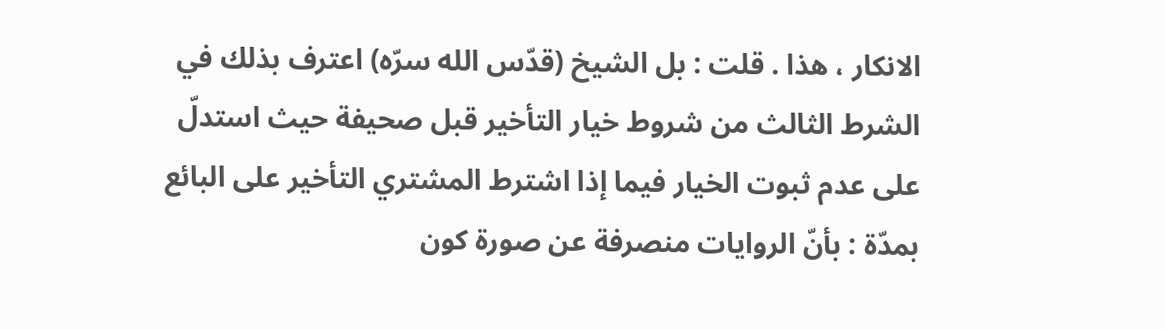الانكار ، هذا . قلت : بل الشيخ (قدّس الله سرّه) اعترف بذلك في الشرط الثالث من شروط خيار التأخير قبل صحيفة حيث استدلّ على عدم ثبوت الخيار فيما إذا اشترط المشتري التأخير على البائع بمدّة : بأنّ الروايات منصرفة عن صورة كون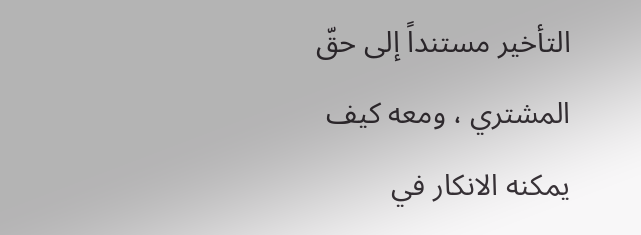التأخير مستنداً إلى حقّ المشتري ، ومعه كيف يمكنه الانكار في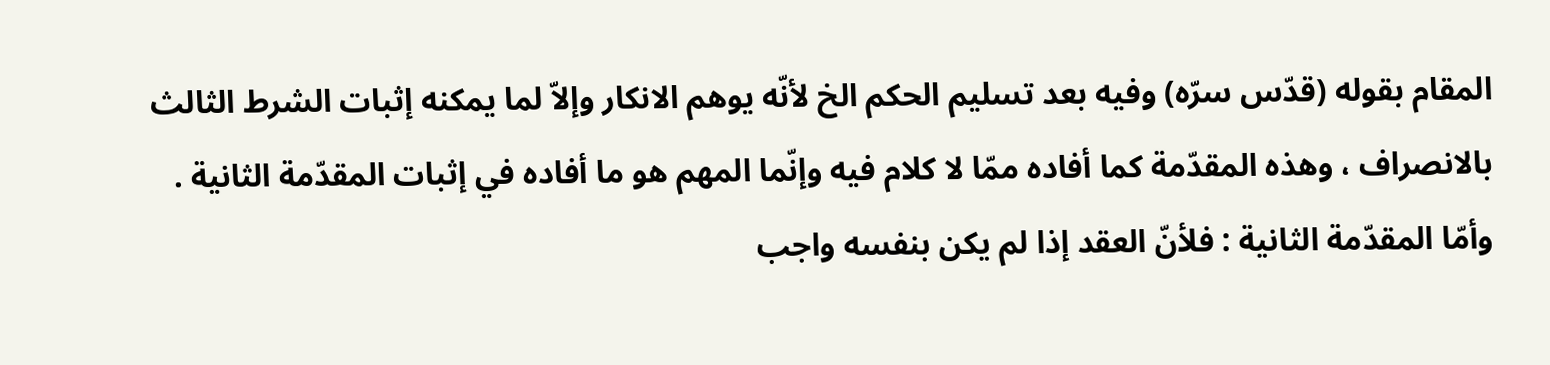المقام بقوله (قدّس سرّه) وفيه بعد تسليم الحكم الخ لأنّه يوهم الانكار وإلاّ لما يمكنه إثبات الشرط الثالث بالانصراف ، وهذه المقدّمة كما أفاده ممّا لا كلام فيه وإنّما المهم هو ما أفاده في إثبات المقدّمة الثانية .
وأمّا المقدّمة الثانية : فلأنّ العقد إذا لم يكن بنفسه واجب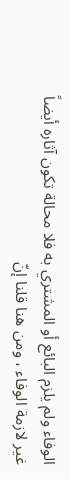الوفاء ولم يلزم البائع أو المشتري به فلا محالة تكون آثاره أيضاً غير لازمة الوفاء ، ومن هنا قلنا إنّ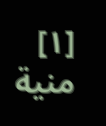[١] منية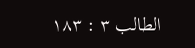الطالب ٣ : ١٨٣